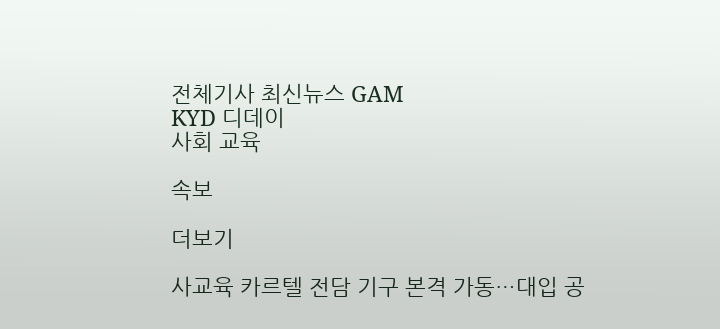전체기사 최신뉴스 GAM
KYD 디데이
사회 교육

속보

더보기

사교육 카르텔 전담 기구 본격 가동…대입 공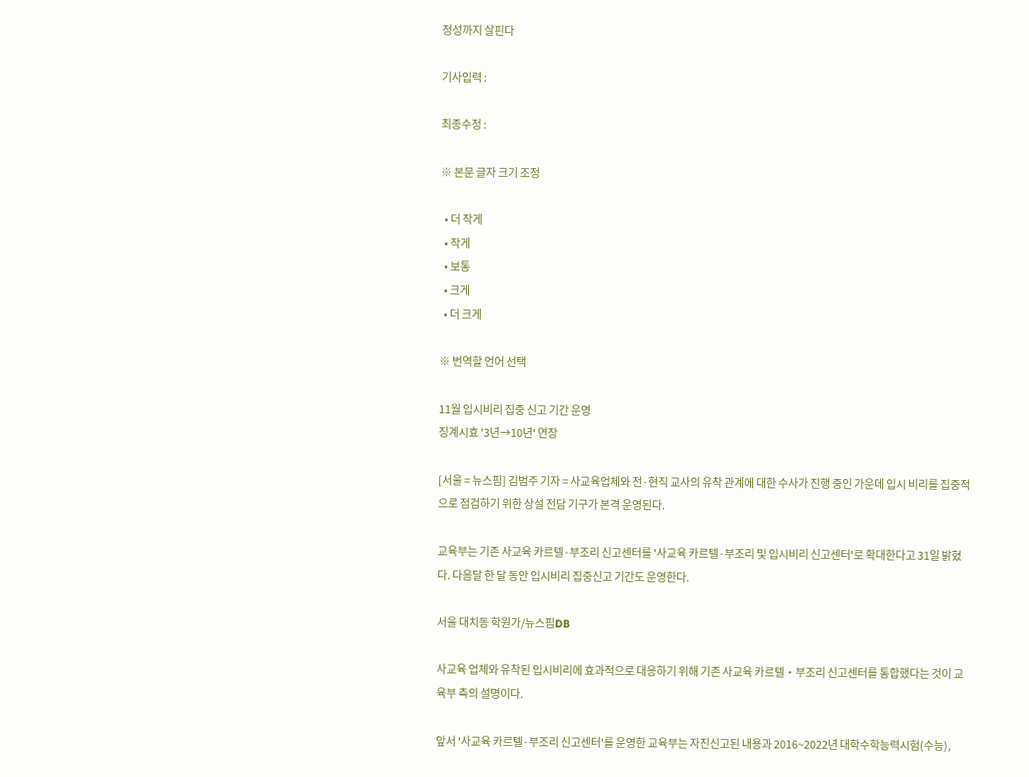정성까지 살핀다

기사입력 :

최종수정 :

※ 본문 글자 크기 조정

  • 더 작게
  • 작게
  • 보통
  • 크게
  • 더 크게

※ 번역할 언어 선택

11월 입시비리 집중 신고 기간 운영
징계시효 '3년→10년' 연장

[서울 = 뉴스핌] 김범주 기자 = 사교육업체와 전·현직 교사의 유착 관계에 대한 수사가 진행 중인 가운데 입시 비리를 집중적으로 점검하기 위한 상설 전담 기구가 본격 운영된다.

교육부는 기존 사교육 카르텔·부조리 신고센터를 '사교육 카르텔·부조리 및 입시비리 신고센터'로 확대한다고 31일 밝혔다. 다음달 한 달 동안 입시비리 집중신고 기간도 운영한다.

서울 대치동 학원가/뉴스핌DB

사교육 업체와 유착된 입시비리에 효과적으로 대응하기 위해 기존 사교육 카르텔・부조리 신고센터를 통합했다는 것이 교육부 측의 설명이다.

앞서 '사교육 카르텔·부조리 신고센터'를 운영한 교육부는 자진신고된 내용과 2016~2022년 대학수학능력시험(수능),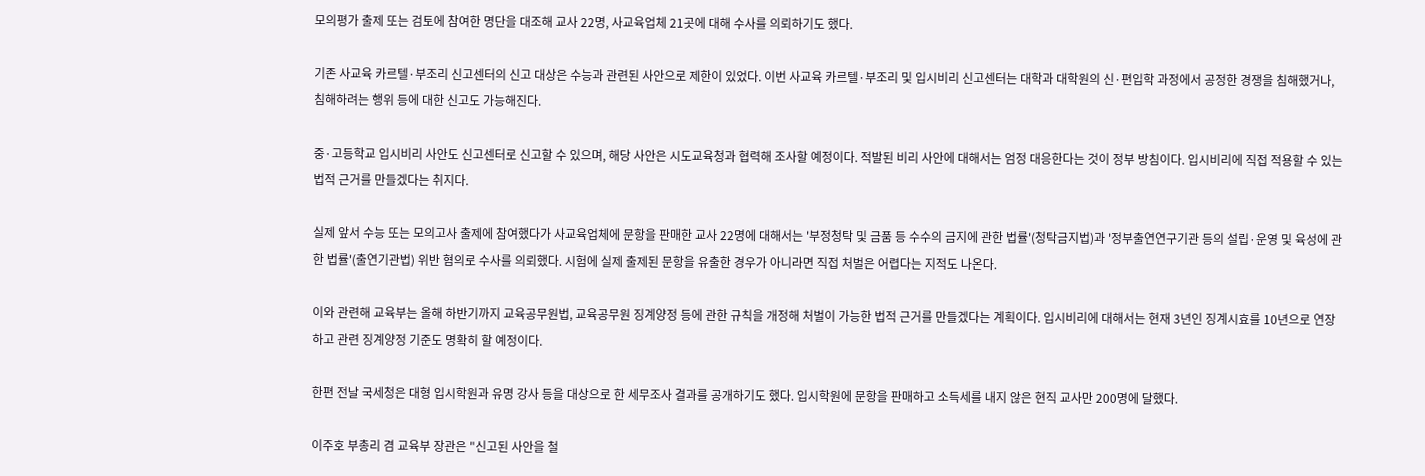모의평가 출제 또는 검토에 참여한 명단을 대조해 교사 22명, 사교육업체 21곳에 대해 수사를 의뢰하기도 했다.

기존 사교육 카르텔·부조리 신고센터의 신고 대상은 수능과 관련된 사안으로 제한이 있었다. 이번 사교육 카르텔·부조리 및 입시비리 신고센터는 대학과 대학원의 신·편입학 과정에서 공정한 경쟁을 침해했거나, 침해하려는 행위 등에 대한 신고도 가능해진다.

중·고등학교 입시비리 사안도 신고센터로 신고할 수 있으며, 해당 사안은 시도교육청과 협력해 조사할 예정이다. 적발된 비리 사안에 대해서는 엄정 대응한다는 것이 정부 방침이다. 입시비리에 직접 적용할 수 있는 법적 근거를 만들겠다는 취지다.

실제 앞서 수능 또는 모의고사 출제에 참여했다가 사교육업체에 문항을 판매한 교사 22명에 대해서는 '부정청탁 및 금품 등 수수의 금지에 관한 법률'(청탁금지법)과 '정부출연연구기관 등의 설립·운영 및 육성에 관한 법률'(출연기관법) 위반 혐의로 수사를 의뢰했다. 시험에 실제 출제된 문항을 유출한 경우가 아니라면 직접 처벌은 어렵다는 지적도 나온다.

이와 관련해 교육부는 올해 하반기까지 교육공무원법, 교육공무원 징계양정 등에 관한 규칙을 개정해 처벌이 가능한 법적 근거를 만들겠다는 계획이다. 입시비리에 대해서는 현재 3년인 징계시효를 10년으로 연장하고 관련 징계양정 기준도 명확히 할 예정이다.

한편 전날 국세청은 대형 입시학원과 유명 강사 등을 대상으로 한 세무조사 결과를 공개하기도 했다. 입시학원에 문항을 판매하고 소득세를 내지 않은 현직 교사만 200명에 달했다.

이주호 부총리 겸 교육부 장관은 "신고된 사안을 철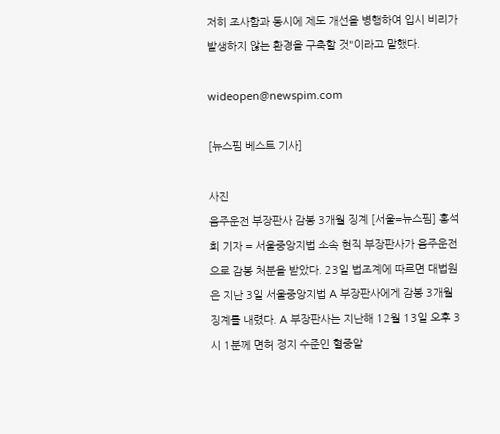저히 조사함과 동시에 제도 개선을 병행하여 입시 비리가 발생하지 않는 환경을 구축할 것"이라고 말했다.

wideopen@newspim.com

[뉴스핌 베스트 기사]

사진
음주운전 부장판사 감봉 3개월 징계 [서울=뉴스핌] 홍석희 기자 = 서울중앙지법 소속 현직 부장판사가 음주운전으로 감봉 처분을 받았다. 23일 법조계에 따르면 대법원은 지난 3일 서울중앙지법 A 부장판사에게 감봉 3개월 징계를 내렸다. A 부장판사는 지난해 12월 13일 오후 3시 1분께 면허 정지 수준인 혈중알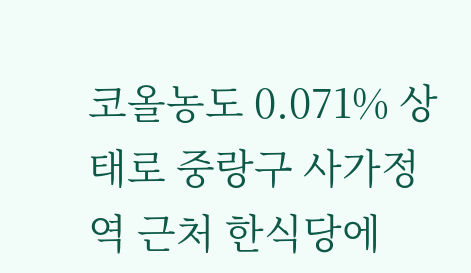코올농도 0.071% 상태로 중랑구 사가정역 근처 한식당에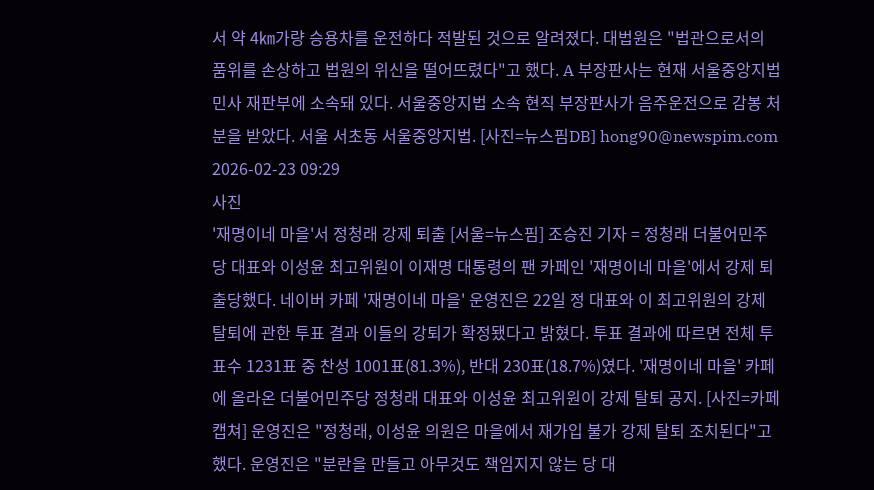서 약 4㎞가량 승용차를 운전하다 적발된 것으로 알려졌다. 대법원은 "법관으로서의 품위를 손상하고 법원의 위신을 떨어뜨렸다"고 했다. A 부장판사는 현재 서울중앙지법 민사 재판부에 소속돼 있다. 서울중앙지법 소속 현직 부장판사가 음주운전으로 감봉 처분을 받았다. 서울 서초동 서울중앙지법. [사진=뉴스핌DB] hong90@newspim.com 2026-02-23 09:29
사진
'재명이네 마을'서 정청래 강제 퇴출 [서울=뉴스핌] 조승진 기자 = 정청래 더불어민주당 대표와 이성윤 최고위원이 이재명 대통령의 팬 카페인 '재명이네 마을'에서 강제 퇴출당했다. 네이버 카페 '재명이네 마을' 운영진은 22일 정 대표와 이 최고위원의 강제 탈퇴에 관한 투표 결과 이들의 강퇴가 확정됐다고 밝혔다. 투표 결과에 따르면 전체 투표수 1231표 중 찬성 1001표(81.3%), 반대 230표(18.7%)였다. '재명이네 마을' 카페에 올라온 더불어민주당 정청래 대표와 이성윤 최고위원이 강제 탈퇴 공지. [사진=카페 캡쳐] 운영진은 "정청래, 이성윤 의원은 마을에서 재가입 불가 강제 탈퇴 조치된다"고 했다. 운영진은 "분란을 만들고 아무것도 책임지지 않는 당 대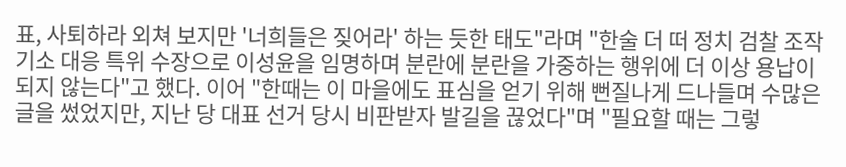표, 사퇴하라 외쳐 보지만 '너희들은 짖어라' 하는 듯한 태도"라며 "한술 더 떠 정치 검찰 조작 기소 대응 특위 수장으로 이성윤을 임명하며 분란에 분란을 가중하는 행위에 더 이상 용납이 되지 않는다"고 했다. 이어 "한때는 이 마을에도 표심을 얻기 위해 뻔질나게 드나들며 수많은 글을 썼었지만, 지난 당 대표 선거 당시 비판받자 발길을 끊었다"며 "필요할 때는 그렇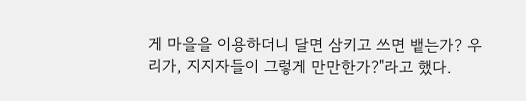게 마을을 이용하더니 달면 삼키고 쓰면 뱉는가? 우리가, 지지자들이 그렇게 만만한가?"라고 했다.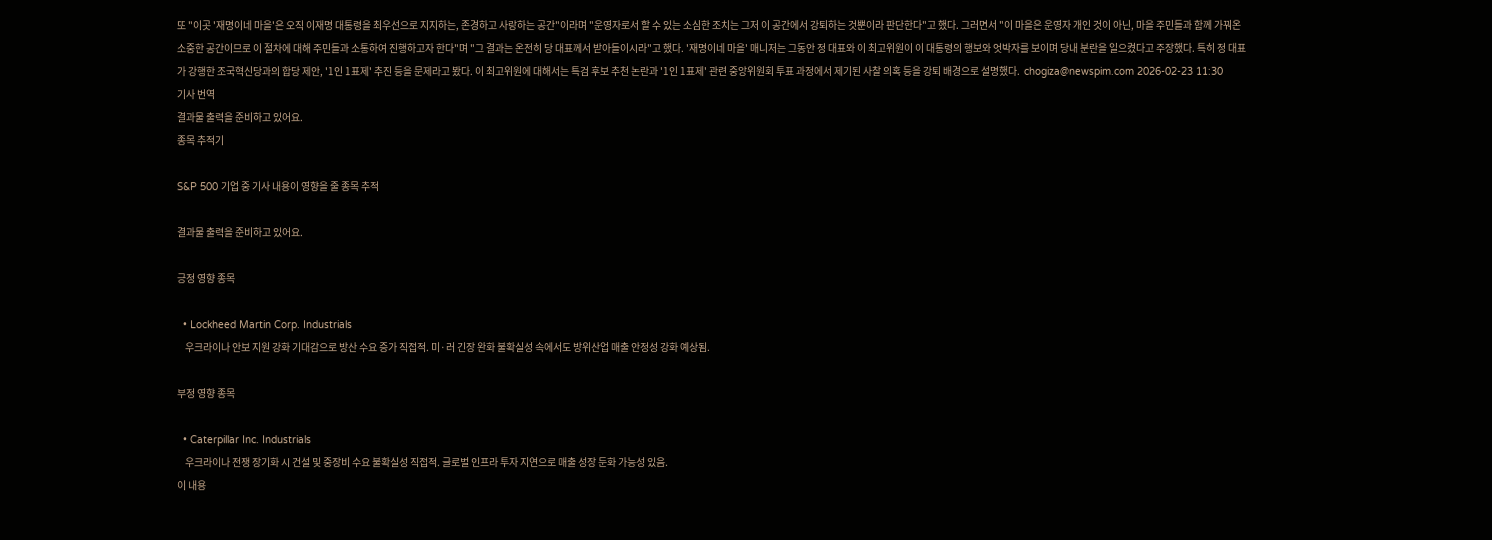또 "이곳 '재명이네 마을'은 오직 이재명 대통령을 최우선으로 지지하는, 존경하고 사랑하는 공간"이라며 "운영자로서 할 수 있는 소심한 조치는 그저 이 공간에서 강퇴하는 것뿐이라 판단한다"고 했다. 그러면서 "이 마을은 운영자 개인 것이 아닌, 마을 주민들과 함께 가꿔온 소중한 공간이므로 이 절차에 대해 주민들과 소통하여 진행하고자 한다"며 "그 결과는 온전히 당 대표께서 받아들이시라"고 했다. '재명이네 마을' 매니저는 그동안 정 대표와 이 최고위원이 이 대통령의 행보와 엇박자를 보이며 당내 분란을 일으켰다고 주장했다. 특히 정 대표가 강행한 조국혁신당과의 합당 제안, '1인 1표제' 추진 등을 문제라고 봤다. 이 최고위원에 대해서는 특검 후보 추천 논란과 '1인 1표제' 관련 중앙위원회 투표 과정에서 제기된 사찰 의혹 등을 강퇴 배경으로 설명했다.  chogiza@newspim.com 2026-02-23 11:30
기사 번역
결과물 출력을 준비하고 있어요.
종목 추적기

S&P 500 기업 중 기사 내용이 영향을 줄 종목 추적

결과물 출력을 준비하고 있어요.

긍정 영향 종목

  • Lockheed Martin Corp. Industrials
    우크라이나 안보 지원 강화 기대감으로 방산 수요 증가 직접적. 미·러 긴장 완화 불확실성 속에서도 방위산업 매출 안정성 강화 예상됨.

부정 영향 종목

  • Caterpillar Inc. Industrials
    우크라이나 전쟁 장기화 시 건설 및 중장비 수요 불확실성 직접적. 글로벌 인프라 투자 지연으로 매출 성장 둔화 가능성 있음.
이 내용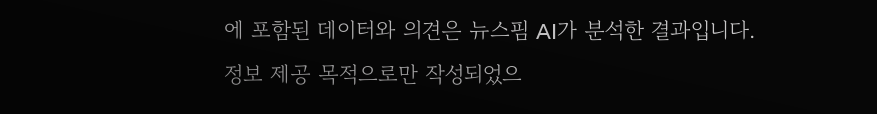에 포함된 데이터와 의견은 뉴스핌 AI가 분석한 결과입니다. 정보 제공 목적으로만 작성되었으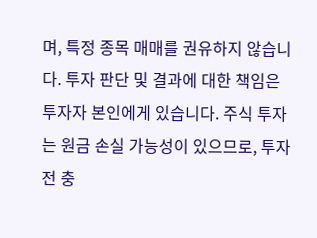며, 특정 종목 매매를 권유하지 않습니다. 투자 판단 및 결과에 대한 책임은 투자자 본인에게 있습니다. 주식 투자는 원금 손실 가능성이 있으므로, 투자 전 충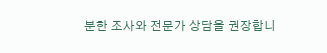분한 조사와 전문가 상담을 권장합니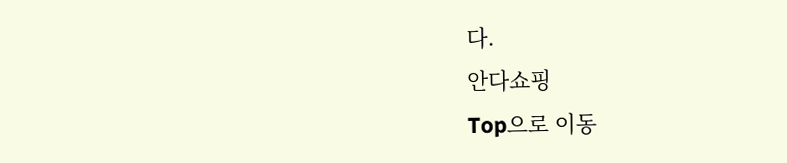다.
안다쇼핑
Top으로 이동